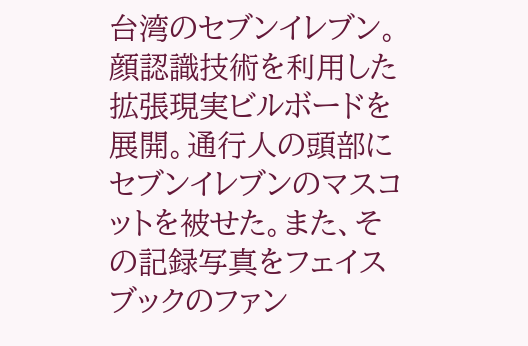台湾のセブンイレブン。顔認識技術を利用した拡張現実ビルボードを展開。通行人の頭部にセブンイレブンのマスコットを被せた。また、その記録写真をフェイスブックのファン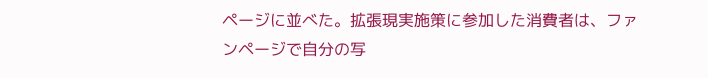ページに並べた。拡張現実施策に参加した消費者は、ファンページで自分の写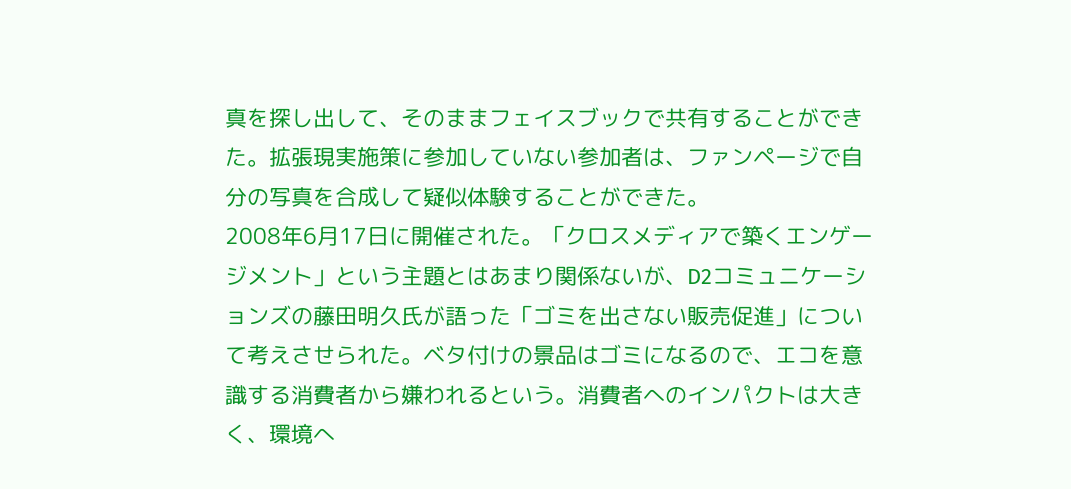真を探し出して、そのままフェイスブックで共有することができた。拡張現実施策に参加していない参加者は、ファンページで自分の写真を合成して疑似体験することができた。
2008年6月17日に開催された。「クロスメディアで築くエンゲージメント」という主題とはあまり関係ないが、D2コミュニケーションズの藤田明久氏が語った「ゴミを出さない販売促進」について考えさせられた。ベタ付けの景品はゴミになるので、エコを意識する消費者から嫌われるという。消費者へのインパクトは大きく、環境へ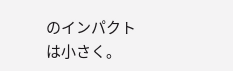のインパクトは小さく。